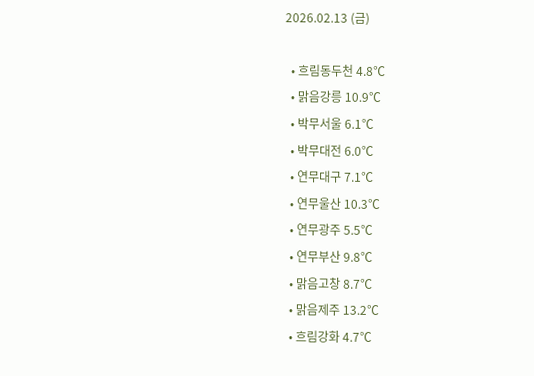2026.02.13 (금)

  • 흐림동두천 4.8℃
  • 맑음강릉 10.9℃
  • 박무서울 6.1℃
  • 박무대전 6.0℃
  • 연무대구 7.1℃
  • 연무울산 10.3℃
  • 연무광주 5.5℃
  • 연무부산 9.8℃
  • 맑음고창 8.7℃
  • 맑음제주 13.2℃
  • 흐림강화 4.7℃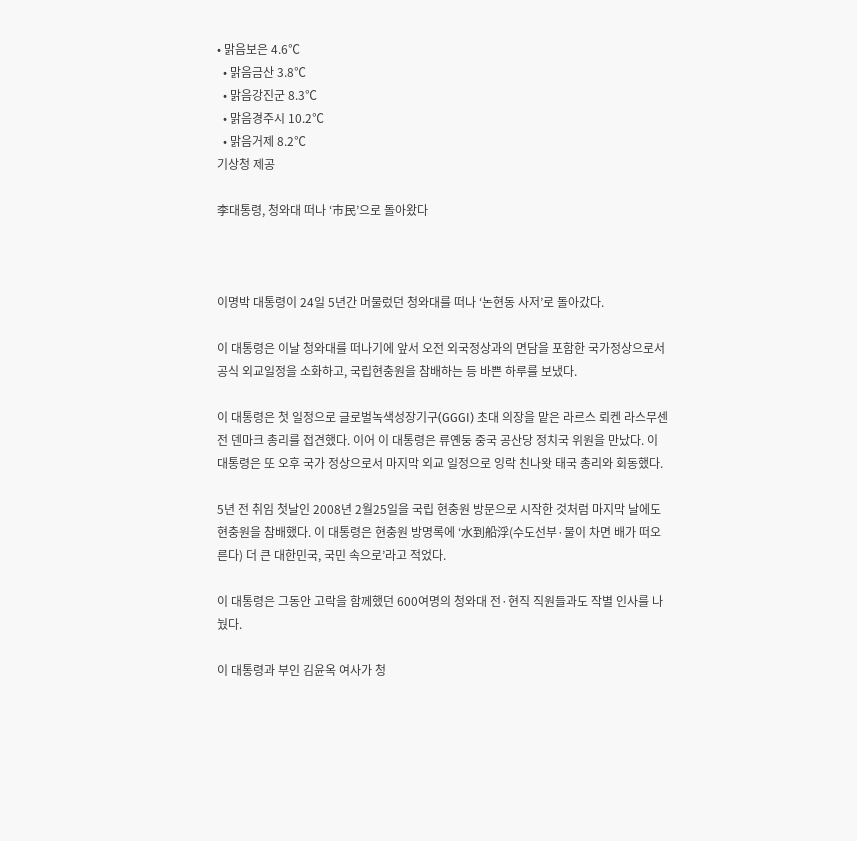• 맑음보은 4.6℃
  • 맑음금산 3.8℃
  • 맑음강진군 8.3℃
  • 맑음경주시 10.2℃
  • 맑음거제 8.2℃
기상청 제공

李대통령, 청와대 떠나 ‘市民’으로 돌아왔다



이명박 대통령이 24일 5년간 머물렀던 청와대를 떠나 ‘논현동 사저’로 돌아갔다.

이 대통령은 이날 청와대를 떠나기에 앞서 오전 외국정상과의 면담을 포함한 국가정상으로서 공식 외교일정을 소화하고, 국립현충원을 참배하는 등 바쁜 하루를 보냈다.

이 대통령은 첫 일정으로 글로벌녹색성장기구(GGGI) 초대 의장을 맡은 라르스 뢰켄 라스무센 전 덴마크 총리를 접견했다. 이어 이 대통령은 류옌둥 중국 공산당 정치국 위원을 만났다. 이 대통령은 또 오후 국가 정상으로서 마지막 외교 일정으로 잉락 친나왓 태국 총리와 회동했다.

5년 전 취임 첫날인 2008년 2월25일을 국립 현충원 방문으로 시작한 것처럼 마지막 날에도 현충원을 참배했다. 이 대통령은 현충원 방명록에 ‘水到船浮(수도선부·물이 차면 배가 떠오른다) 더 큰 대한민국, 국민 속으로’라고 적었다.

이 대통령은 그동안 고락을 함께했던 600여명의 청와대 전·현직 직원들과도 작별 인사를 나눴다.

이 대통령과 부인 김윤옥 여사가 청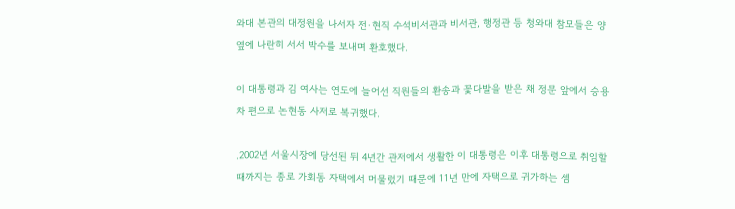와대 본관의 대정원을 나서자 전·현직 수석비서관과 비서관, 행정관 등 청와대 참모들은 양옆에 나란히 서서 박수를 보내며 환호했다.

이 대통령과 김 여사는 연도에 늘어선 직원들의 환송과 꽃다발을 받은 채 정문 앞에서 승용차 편으로 논현동 사저로 복귀했다.

.2002년 서울시장에 당선된 뒤 4년간 관저에서 생활한 이 대통령은 이후 대통령으로 취임할 때까지는 종로 가회동 자택에서 머물렀기 때문에 11년 만에 자택으로 귀가하는 셈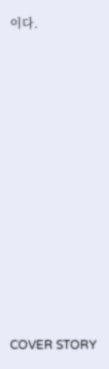이다.











COVER STORY